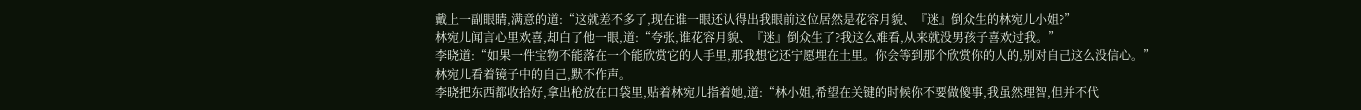戴上一副眼睛,满意的道:“这就差不多了,现在谁一眼还认得出我眼前这位居然是花容月貌、『迷』倒众生的林宛儿小姐?”
林宛儿闻言心里欢喜,却白了他一眼,道:“夸张,谁花容月貌、『迷』倒众生了?我这么难看,从来就没男孩子喜欢过我。”
李晓道:“如果一件宝物不能落在一个能欣赏它的人手里,那我想它还宁愿埋在土里。你会等到那个欣赏你的人的,别对自己这么没信心。”
林宛儿看着镜子中的自己,默不作声。
李晓把东西都收拾好,拿出枪放在口袋里,贴着林宛儿指着她,道:“林小姐,希望在关键的时候你不要做傻事,我虽然理智,但并不代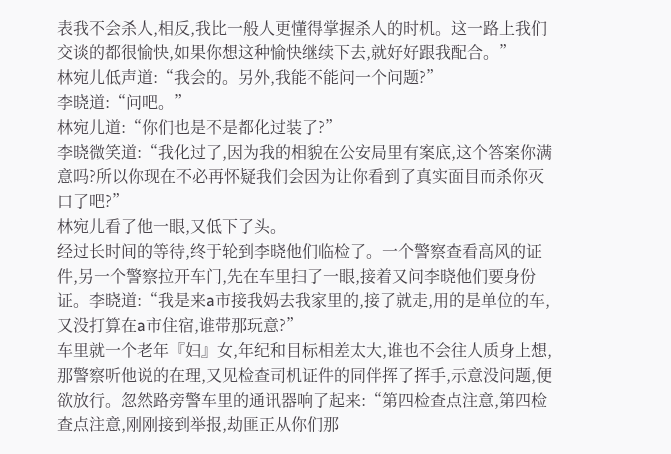表我不会杀人,相反,我比一般人更懂得掌握杀人的时机。这一路上我们交谈的都很愉快,如果你想这种愉快继续下去,就好好跟我配合。”
林宛儿低声道:“我会的。另外,我能不能问一个问题?”
李晓道:“问吧。”
林宛儿道:“你们也是不是都化过装了?”
李晓微笑道:“我化过了,因为我的相貌在公安局里有案底,这个答案你满意吗?所以你现在不必再怀疑我们会因为让你看到了真实面目而杀你灭口了吧?”
林宛儿看了他一眼,又低下了头。
经过长时间的等待,终于轮到李晓他们临检了。一个警察查看高风的证件,另一个警察拉开车门,先在车里扫了一眼,接着又问李晓他们要身份证。李晓道:“我是来a市接我妈去我家里的,接了就走,用的是单位的车,又没打算在a市住宿,谁带那玩意?”
车里就一个老年『妇』女,年纪和目标相差太大,谁也不会往人质身上想,那警察听他说的在理,又见检查司机证件的同伴挥了挥手,示意没问题,便欲放行。忽然路旁警车里的通讯器响了起来:“第四检查点注意,第四检查点注意,刚刚接到举报,劫匪正从你们那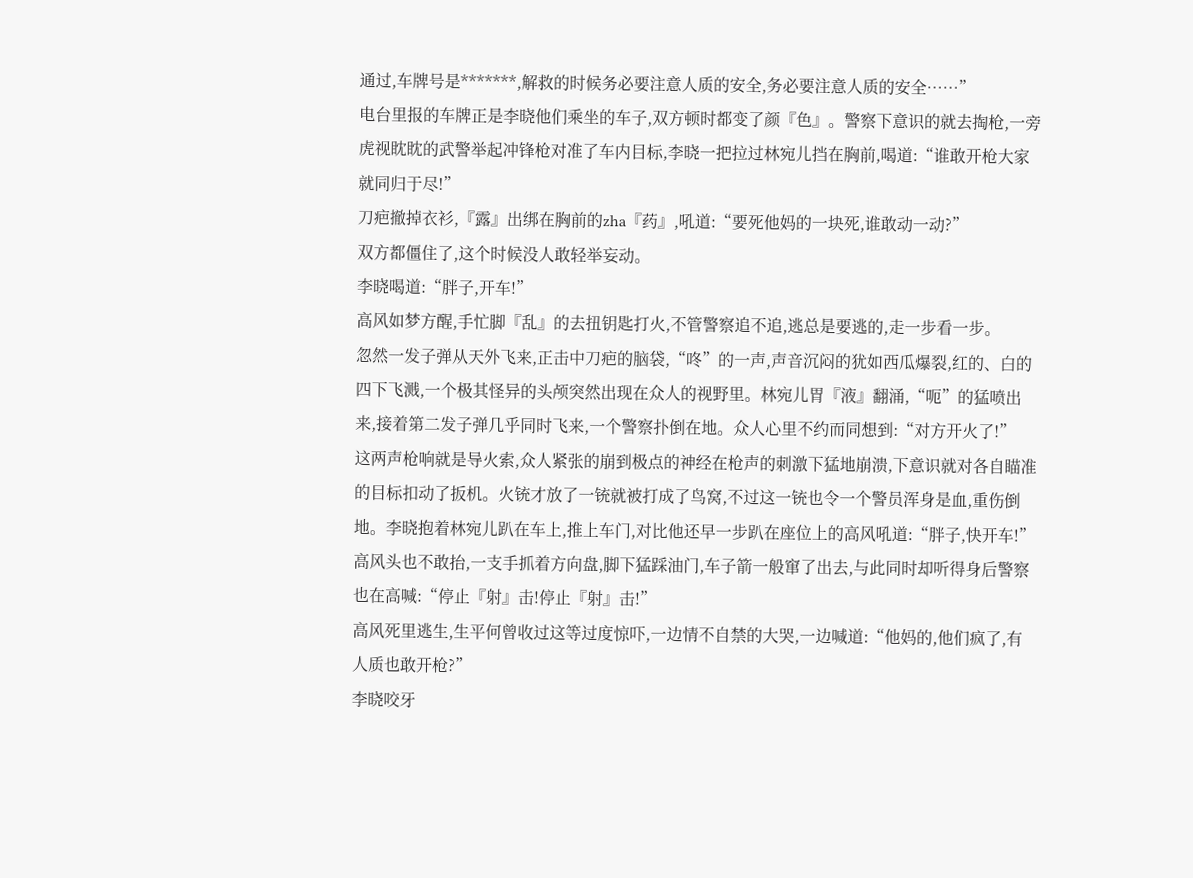通过,车牌号是*******,解救的时候务必要注意人质的安全,务必要注意人质的安全……”
电台里报的车牌正是李晓他们乘坐的车子,双方顿时都变了颜『色』。警察下意识的就去掏枪,一旁虎视眈眈的武警举起冲锋枪对准了车内目标,李晓一把拉过林宛儿挡在胸前,喝道:“谁敢开枪大家就同归于尽!”
刀疤撤掉衣衫,『露』出绑在胸前的zha『药』,吼道:“要死他妈的一块死,谁敢动一动?”
双方都僵住了,这个时候没人敢轻举妄动。
李晓喝道:“胖子,开车!”
高风如梦方醒,手忙脚『乱』的去扭钥匙打火,不管警察追不追,逃总是要逃的,走一步看一步。
忽然一发子弹从天外飞来,正击中刀疤的脑袋,“咚”的一声,声音沉闷的犹如西瓜爆裂,红的、白的四下飞溅,一个极其怪异的头颅突然出现在众人的视野里。林宛儿胃『液』翻涌,“呃”的猛喷出来,接着第二发子弹几乎同时飞来,一个警察扑倒在地。众人心里不约而同想到:“对方开火了!”
这两声枪响就是导火索,众人紧张的崩到极点的神经在枪声的刺激下猛地崩溃,下意识就对各自瞄准的目标扣动了扳机。火铳才放了一铳就被打成了鸟窝,不过这一铳也令一个警员浑身是血,重伤倒地。李晓抱着林宛儿趴在车上,推上车门,对比他还早一步趴在座位上的高风吼道:“胖子,快开车!”
高风头也不敢抬,一支手抓着方向盘,脚下猛踩油门,车子箭一般窜了出去,与此同时却听得身后警察也在高喊:“停止『射』击!停止『射』击!”
高风死里逃生,生平何曾收过这等过度惊吓,一边情不自禁的大哭,一边喊道:“他妈的,他们疯了,有人质也敢开枪?”
李晓咬牙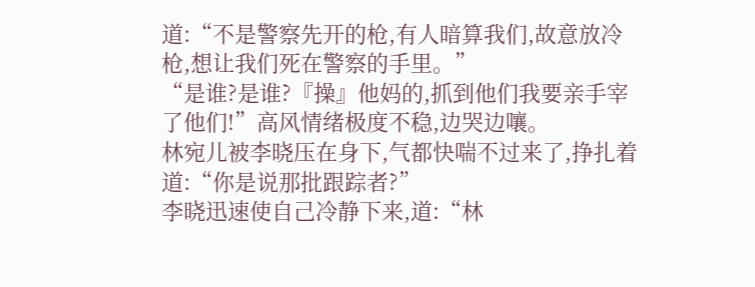道:“不是警察先开的枪,有人暗算我们,故意放冷枪,想让我们死在警察的手里。”
“是谁?是谁?『操』他妈的,抓到他们我要亲手宰了他们!”高风情绪极度不稳,边哭边嚷。
林宛儿被李晓压在身下,气都快喘不过来了,挣扎着道:“你是说那批跟踪者?”
李晓迅速使自己冷静下来,道:“林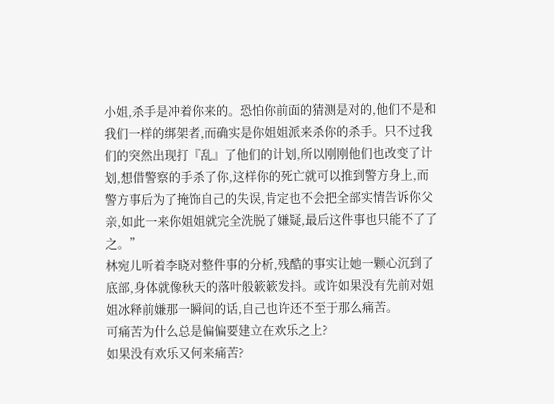小姐,杀手是冲着你来的。恐怕你前面的猜测是对的,他们不是和我们一样的绑架者,而确实是你姐姐派来杀你的杀手。只不过我们的突然出现打『乱』了他们的计划,所以刚刚他们也改变了计划,想借警察的手杀了你,这样你的死亡就可以推到警方身上,而警方事后为了掩饰自己的失误,肯定也不会把全部实情告诉你父亲,如此一来你姐姐就完全洗脱了嫌疑,最后这件事也只能不了了之。”
林宛儿听着李晓对整件事的分析,残酷的事实让她一颗心沉到了底部,身体就像秋天的落叶般簌簌发抖。或许如果没有先前对姐姐冰释前嫌那一瞬间的话,自己也许还不至于那么痛苦。
可痛苦为什么总是偏偏要建立在欢乐之上?
如果没有欢乐又何来痛苦?